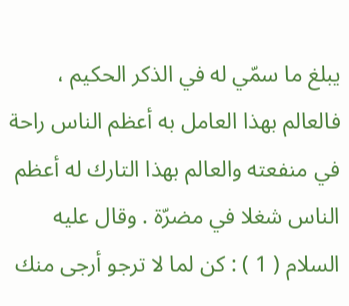يبلغ ما سمّي له في الذكر الحكيم ، فالعالم بهذا العامل به أعظم الناس راحة في منفعته والعالم بهذا التارك له أعظم الناس شغلا في مضرّة . وقال عليه السلام ( 1 ) : كن لما لا ترجو أرجى منك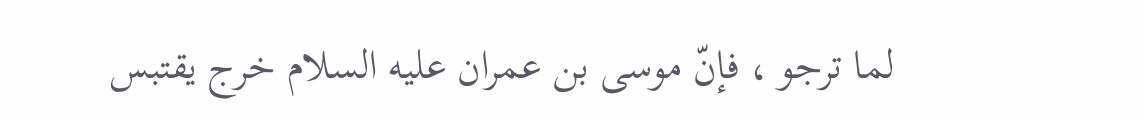لما ترجو ، فإنّ موسى بن عمران عليه السلام خرج يقتبس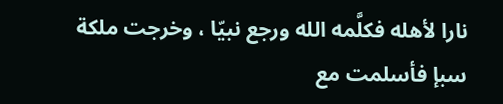نارا لأهله فكلَّمه الله ورجع نبيّا ، وخرجت ملكة سبإ فأسلمت مع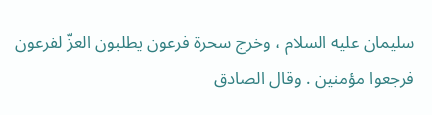سليمان عليه السلام ، وخرج سحرة فرعون يطلبون العزّ لفرعون فرجعوا مؤمنين . وقال الصادق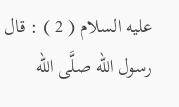عليه السلام ( 2 ) : قال رسول الله صلَّى الله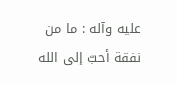عليه وآله : ما من نفقة أحبّ إلى الله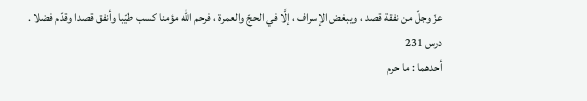عزّ وجلّ من نفقة قصد ، ويبغض الإسراف ، إلَّا في الحجّ والعمرة ، فرحم الله مؤمنا كسب طيّبا وأنفق قصدا وقدّم فضلا .
درس 231
أحدهما : ما حرم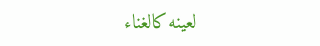لعينه كالغناء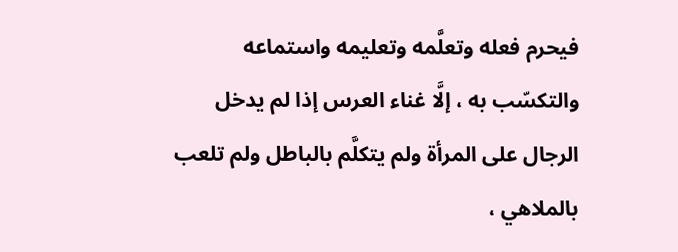فيحرم فعله وتعلَّمه وتعليمه واستماعه والتكسّب به ، إلَّا غناء العرس إذا لم يدخل الرجال على المرأة ولم يتكلَّم بالباطل ولم تلعب بالملاهي ،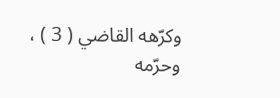وكرّهه القاضي ( 3 ) ، وحرّمه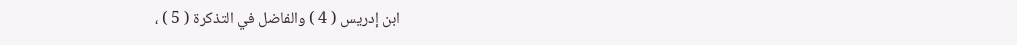ابن إدريس ( 4 ) والفاضل في التذكرة ( 5 ) ،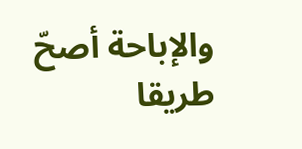والإباحة أصحّ طريقا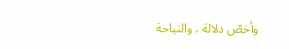وأخصّ دلالة ، والنياحة